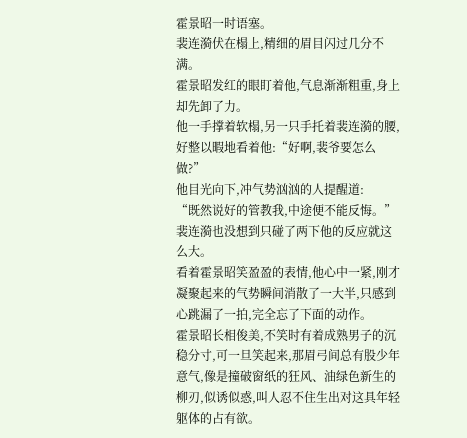霍景昭一时语塞。
裴连漪伏在榻上,精细的眉目闪过几分不满。
霍景昭发红的眼盯着他,气息渐渐粗重,身上却先卸了力。
他一手撑着软榻,另一只手托着裴连漪的腰,好整以暇地看着他:“好啊,裴爷要怎么做?”
他目光向下,冲气势汹汹的人提醒道:
“既然说好的管教我,中途便不能反悔。”
裴连漪也没想到只碰了两下他的反应就这么大。
看着霍景昭笑盈盈的表情,他心中一紧,刚才凝聚起来的气势瞬间消散了一大半,只感到心跳漏了一拍,完全忘了下面的动作。
霍景昭长相俊美,不笑时有着成熟男子的沉稳分寸,可一旦笑起来,那眉弓间总有股少年意气,像是撞破窗纸的狂风、油绿色新生的柳刃,似诱似惑,叫人忍不住生出对这具年轻躯体的占有欲。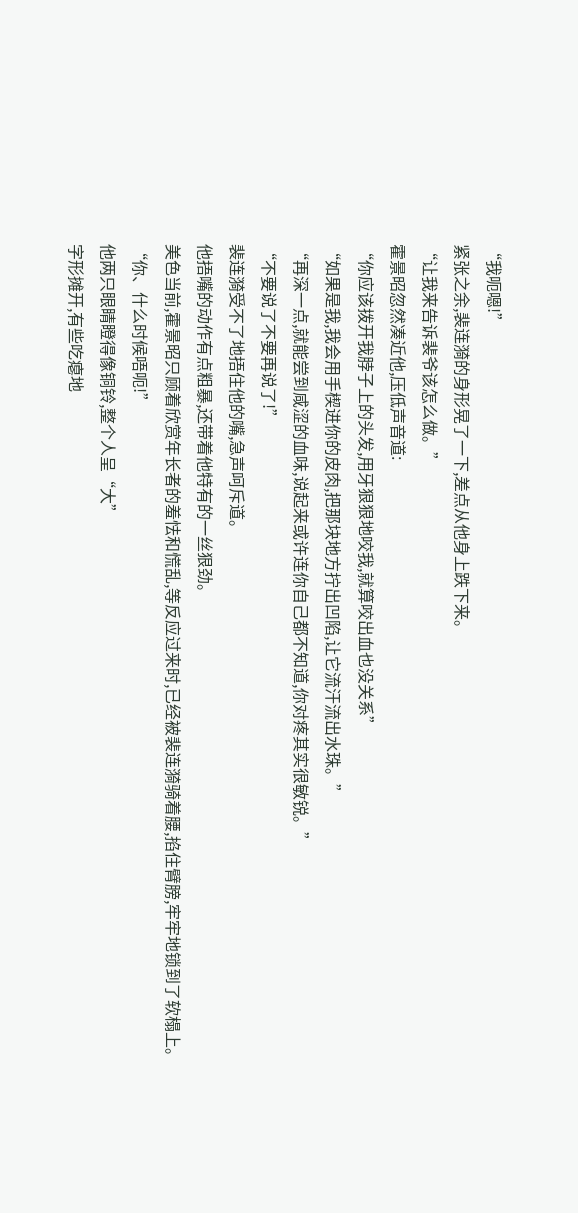“我呃嗯!”
紧张之余,裴连漪的身形晃了一下,差点从他身上跌下来。
“让我来告诉裴爷该怎么做。”
霍景昭忽然凑近他,压低声音道:
“你应该拨开我脖子上的头发,用牙狠狠地咬我,就算咬出血也没关系”
“如果是我,我会用手楔进你的皮肉,把那块地方拧出凹陷,让它流汗流出水珠。”
“再深一点,就能尝到咸涩的血味,说起来或许连你自己都不知道,你对疼其实很敏锐。”
“不要说了不要再说了!”
裴连漪受不了地捂住他的嘴,急声呵斥道。
他捂嘴的动作有点粗暴,还带着他特有的一丝狠劲。
美色当前,霍景昭只顾着欣赏年长者的羞怯和慌乱,等反应过来时,已经被裴连漪骑着腰,掐住臂膀,牢牢地锁到了软榻上。
“你、什么时候唔呃!”
他两只眼睛瞪得像铜铃,整个人呈“大”
字形摊开,有些吃瘪地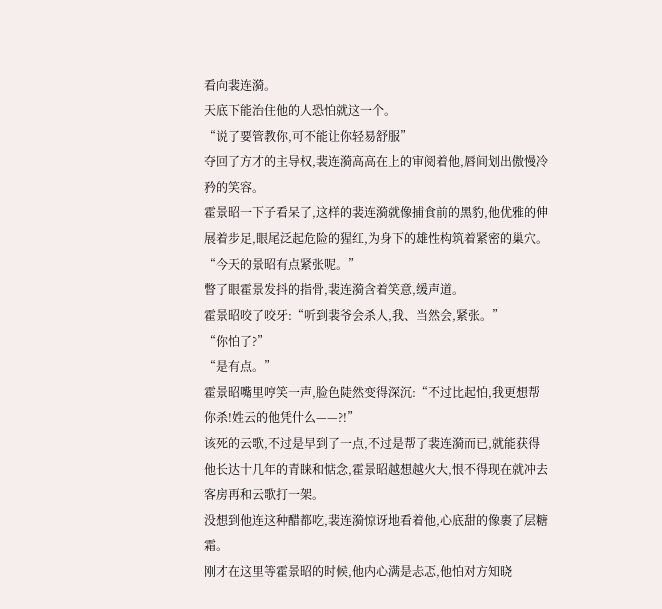看向裴连漪。
天底下能治住他的人恐怕就这一个。
“说了要管教你,可不能让你轻易舒服”
夺回了方才的主导权,裴连漪高高在上的审阅着他,唇间划出傲慢冷矜的笑容。
霍景昭一下子看呆了,这样的裴连漪就像捕食前的黑豹,他优雅的伸展着步足,眼尾泛起危险的猩红,为身下的雄性构筑着紧密的巢穴。
“今天的景昭有点紧张呢。”
瞥了眼霍景发抖的指骨,裴连漪含着笑意,缓声道。
霍景昭咬了咬牙:“听到裴爷会杀人,我、当然会,紧张。”
“你怕了?”
“是有点。”
霍景昭嘴里哼笑一声,脸色陡然变得深沉:“不过比起怕,我更想帮你杀!姓云的他凭什么——?!”
该死的云歌,不过是早到了一点,不过是帮了裴连漪而已,就能获得他长达十几年的青睐和惦念,霍景昭越想越火大,恨不得现在就冲去客房再和云歌打一架。
没想到他连这种醋都吃,裴连漪惊讶地看着他,心底甜的像裹了层糖霜。
刚才在这里等霍景昭的时候,他内心满是忐忑,他怕对方知晓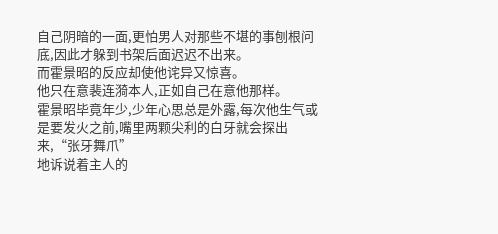自己阴暗的一面,更怕男人对那些不堪的事刨根问底,因此才躲到书架后面迟迟不出来。
而霍景昭的反应却使他诧异又惊喜。
他只在意裴连漪本人,正如自己在意他那样。
霍景昭毕竟年少,少年心思总是外露,每次他生气或是要发火之前,嘴里两颗尖利的白牙就会探出来,“张牙舞爪”
地诉说着主人的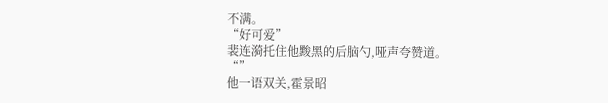不满。
“好可爱”
裴连漪托住他黢黑的后脑勺,哑声夸赞道。
“”
他一语双关,霍景昭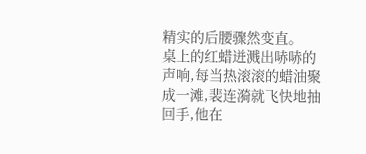精实的后腰骤然变直。
桌上的红蜡迸溅出哧哧的声响,每当热滚滚的蜡油聚成一滩,裴连漪就飞快地抽回手,他在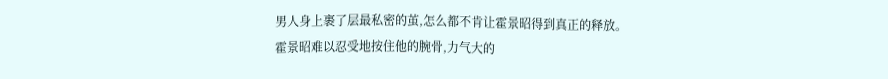男人身上裹了层最私密的茧,怎么都不肯让霍景昭得到真正的释放。
霍景昭难以忍受地按住他的腕骨,力气大的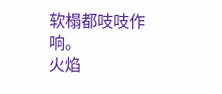软榻都吱吱作响。
火焰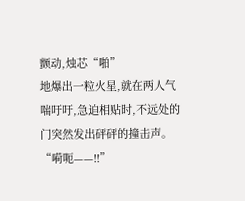颤动,烛芯“啪”
地爆出一粒火星,就在两人气喘吁吁,急迫相贴时,不远处的门突然发出砰砰的撞击声。
“嗬呃——!!”